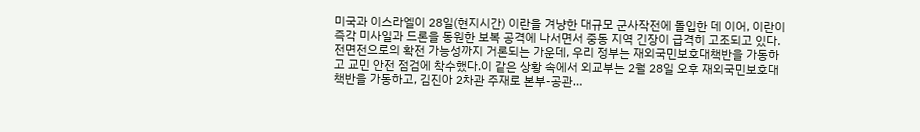미국과 이스라엘이 28일(현지시간) 이란을 겨냥한 대규모 군사작전에 돌입한 데 이어, 이란이 즉각 미사일과 드론을 동원한 보복 공격에 나서면서 중동 지역 긴장이 급격히 고조되고 있다. 전면전으로의 확전 가능성까지 거론되는 가운데, 우리 정부는 재외국민보호대책반을 가동하고 교민 안전 점검에 착수했다.이 같은 상황 속에서 외교부는 2월 28일 오후 재외국민보호대책반을 가동하고, 김진아 2차관 주재로 본부-공관…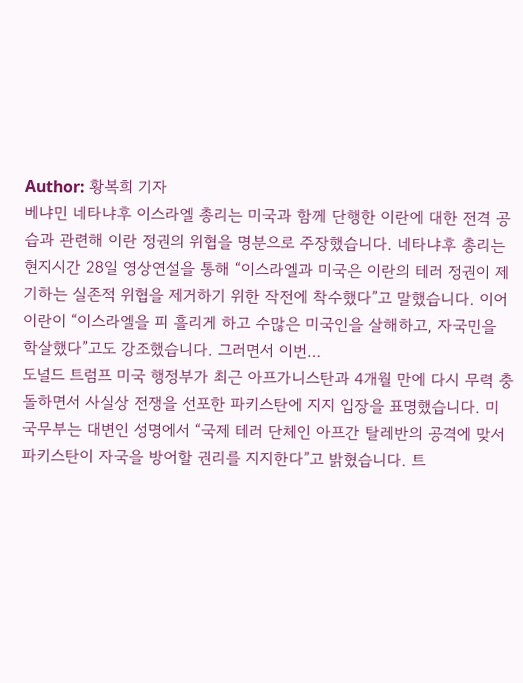Author: 황복희 기자
베냐민 네타냐후 이스라엘 총리는 미국과 함께 단행한 이란에 대한 전격 공습과 관련해 이란 정권의 위협을 명분으로 주장했습니다. 네타냐후 총리는 현지시간 28일 영상연설을 통해 “이스라엘과 미국은 이란의 테러 정권이 제기하는 실존적 위협을 제거하기 위한 작전에 착수했다”고 말했습니다. 이어 이란이 “이스라엘을 피 흘리게 하고 수많은 미국인을 살해하고, 자국민을 학살했다”고도 강조했습니다. 그러면서 이번…
도널드 트럼프 미국 행정부가 최근 아프가니스탄과 4개월 만에 다시 무력 충돌하면서 사실상 전쟁을 선포한 파키스탄에 지지 입장을 표명했습니다. 미 국무부는 대변인 성명에서 “국제 테러 단체인 아프간 탈레반의 공격에 맞서 파키스탄이 자국을 방어할 권리를 지지한다”고 밝혔습니다. 트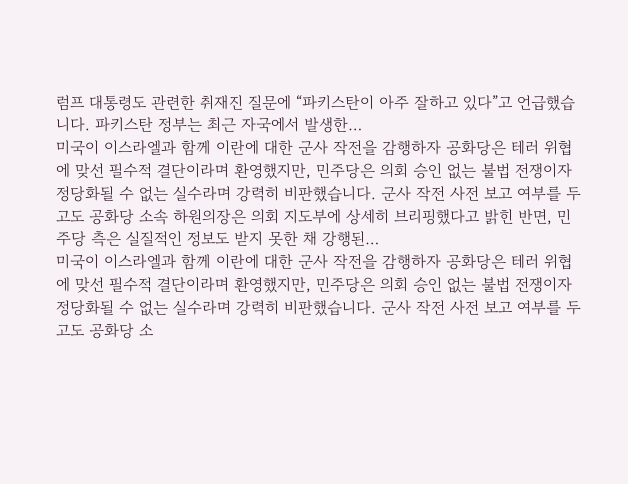럼프 대통령도 관련한 취재진 질문에 “파키스탄이 아주 잘하고 있다”고 언급했습니다. 파키스탄 정부는 최근 자국에서 발생한…
미국이 이스라엘과 함께 이란에 대한 군사 작전을 감행하자 공화당은 테러 위협에 맞선 필수적 결단이라며 환영했지만, 민주당은 의회 승인 없는 불법 전쟁이자 정당화될 수 없는 실수라며 강력히 비판했습니다. 군사 작전 사전 보고 여부를 두고도 공화당 소속 하원의장은 의회 지도부에 상세히 브리핑했다고 밝힌 반면, 민주당 측은 실질적인 정보도 받지 못한 채 강행된…
미국이 이스라엘과 함께 이란에 대한 군사 작전을 감행하자 공화당은 테러 위협에 맞선 필수적 결단이라며 환영했지만, 민주당은 의회 승인 없는 불법 전쟁이자 정당화될 수 없는 실수라며 강력히 비판했습니다. 군사 작전 사전 보고 여부를 두고도 공화당 소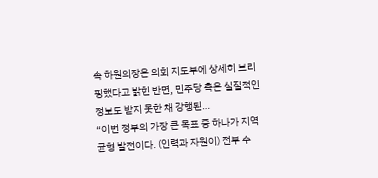속 하원의장은 의회 지도부에 상세히 브리핑했다고 밝힌 반면, 민주당 측은 실질적인 정보도 받지 못한 채 강행된…
“이번 정부의 가장 큰 목표 중 하나가 지역균형 발전이다. (인력과 자원이) 전부 수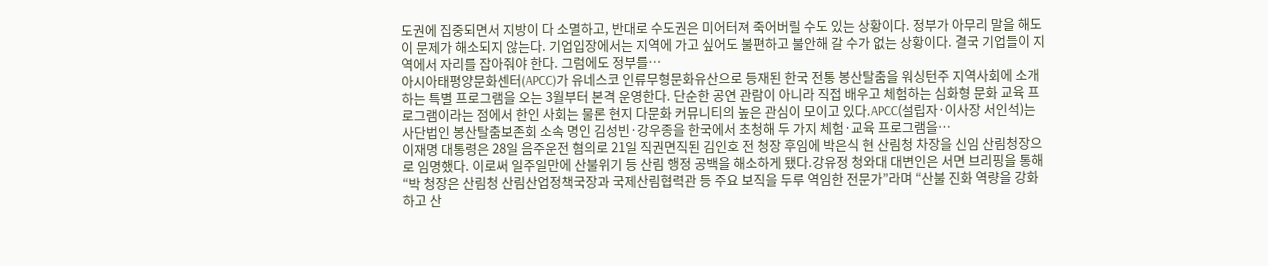도권에 집중되면서 지방이 다 소멸하고, 반대로 수도권은 미어터져 죽어버릴 수도 있는 상황이다. 정부가 아무리 말을 해도 이 문제가 해소되지 않는다. 기업입장에서는 지역에 가고 싶어도 불편하고 불안해 갈 수가 없는 상황이다. 결국 기업들이 지역에서 자리를 잡아줘야 한다. 그럼에도 정부를…
아시아태평양문화센터(APCC)가 유네스코 인류무형문화유산으로 등재된 한국 전통 봉산탈춤을 워싱턴주 지역사회에 소개하는 특별 프로그램을 오는 3월부터 본격 운영한다. 단순한 공연 관람이 아니라 직접 배우고 체험하는 심화형 문화 교육 프로그램이라는 점에서 한인 사회는 물론 현지 다문화 커뮤니티의 높은 관심이 모이고 있다.APCC(설립자·이사장 서인석)는 사단법인 봉산탈춤보존회 소속 명인 김성빈·강우종을 한국에서 초청해 두 가지 체험·교육 프로그램을…
이재명 대통령은 28일 음주운전 혐의로 21일 직권면직된 김인호 전 청장 후임에 박은식 현 산림청 차장을 신임 산림청장으로 임명했다. 이로써 일주일만에 산불위기 등 산림 행정 공백을 해소하게 됐다.강유정 청와대 대변인은 서면 브리핑을 통해 “박 청장은 산림청 산림산업정책국장과 국제산림협력관 등 주요 보직을 두루 역임한 전문가”라며 “산불 진화 역량을 강화하고 산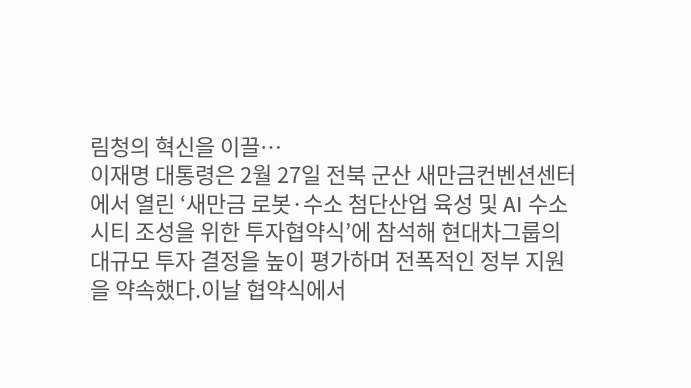림청의 혁신을 이끌…
이재명 대통령은 2월 27일 전북 군산 새만금컨벤션센터에서 열린 ‘새만금 로봇·수소 첨단산업 육성 및 AI 수소 시티 조성을 위한 투자협약식’에 참석해 현대차그룹의 대규모 투자 결정을 높이 평가하며 전폭적인 정부 지원을 약속했다.이날 협약식에서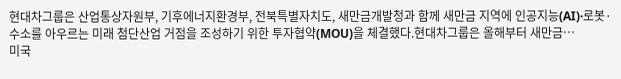현대차그룹은 산업통상자원부, 기후에너지환경부, 전북특별자치도, 새만금개발청과 함께 새만금 지역에 인공지능(AI)·로봇·수소를 아우르는 미래 첨단산업 거점을 조성하기 위한 투자협약(MOU)을 체결했다.현대차그룹은 올해부터 새만금…
미국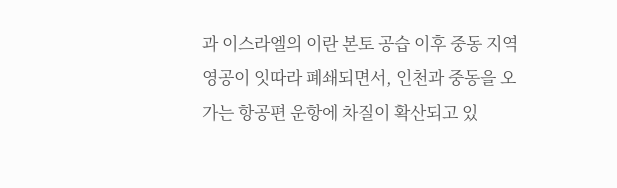과 이스라엘의 이란 본토 공습 이후 중동 지역 영공이 잇따라 폐쇄되면서, 인천과 중동을 오가는 항공편 운항에 차질이 확산되고 있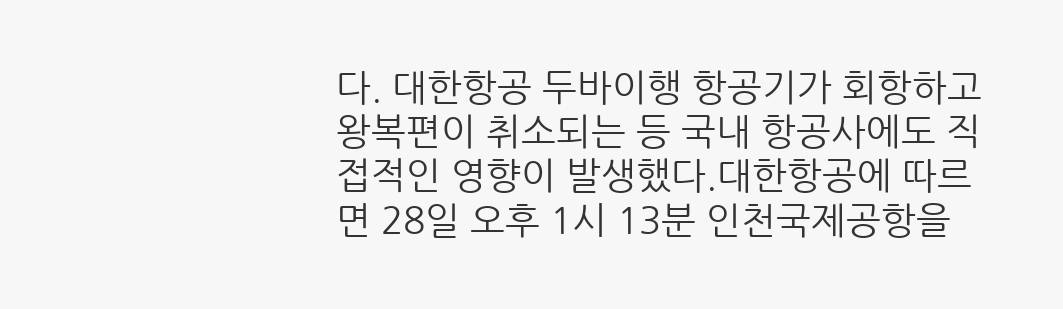다. 대한항공 두바이행 항공기가 회항하고 왕복편이 취소되는 등 국내 항공사에도 직접적인 영향이 발생했다.대한항공에 따르면 28일 오후 1시 13분 인천국제공항을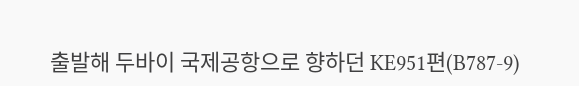출발해 두바이 국제공항으로 향하던 KE951편(B787-9)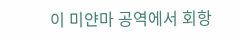이 미얀마 공역에서 회항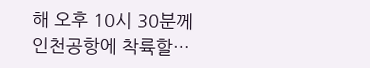해 오후 10시 30분께 인천공항에 착륙할…